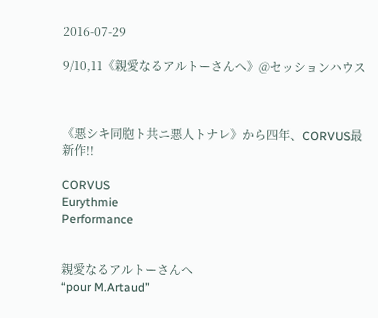2016-07-29

9/10,11《親愛なるアルトーさんへ》@セッションハウス



《悪シキ同胞ト共ニ悪人トナレ》から四年、CORVUS最新作!!

CORVUS
Eurythmie
Performance


親愛なるアルトーさんへ
“pour M.Artaud”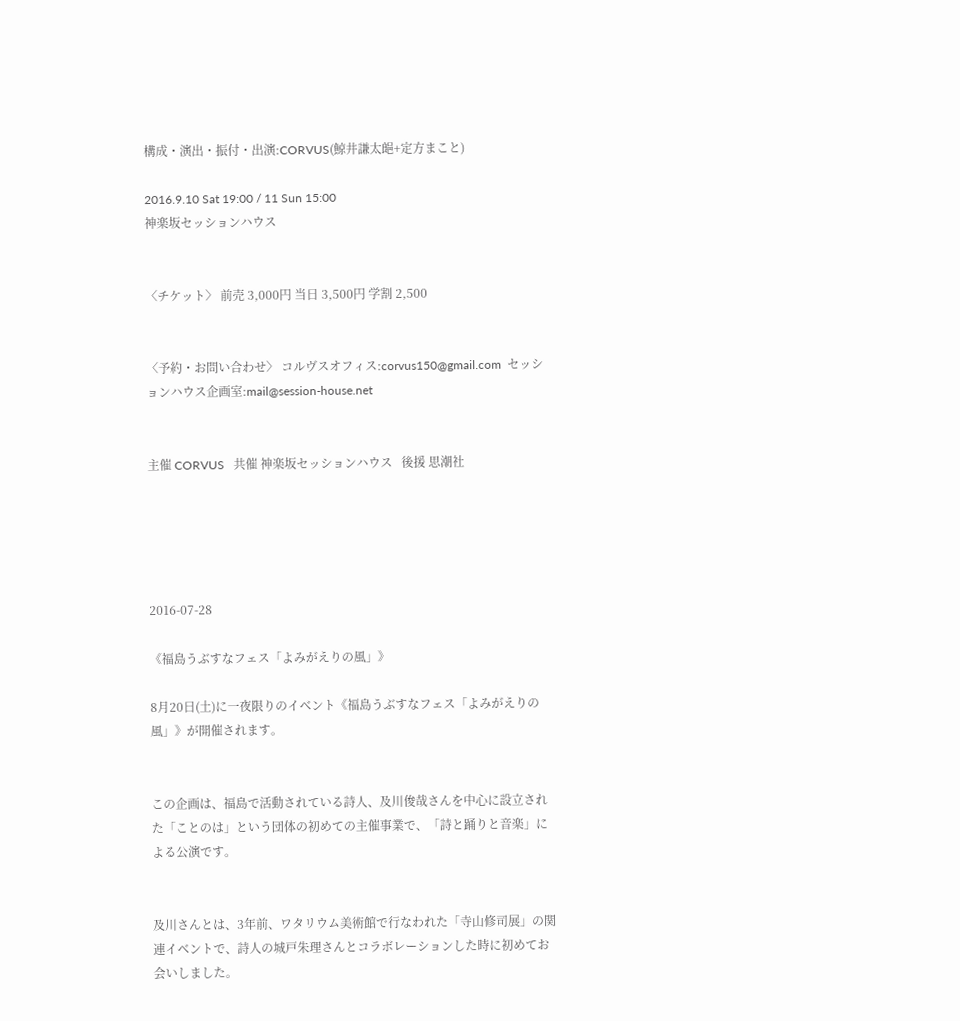構成・演出・振付・出演:CORVUS(鯨井謙太郒+定方まこと)

2016.9.10 Sat 19:00 / 11 Sun 15:00
神楽坂セッションハウス


〈チケット〉 前売 3,000円 当日 3,500円 学割 2,500


〈予約・お問い合わせ〉 コルヴスオフィス:corvus150@gmail.com  セッションハウス企画室:mail@session-house.net


主催 CORVUS   共催 神楽坂セッションハウス   後援 思潮社





2016-07-28

《福島うぶすなフェス「よみがえりの風」》

8月20日(土)に一夜限りのイベント《福島うぶすなフェス「よみがえりの風」》が開催されます。


この企画は、福島で活動されている詩人、及川俊哉さんを中心に設立された「ことのは」という団体の初めての主催事業で、「詩と踊りと音楽」による公演です。


及川さんとは、3年前、ワタリウム美術館で行なわれた「寺山修司展」の関連イベントで、詩人の城戸朱理さんとコラボレーションした時に初めてお会いしました。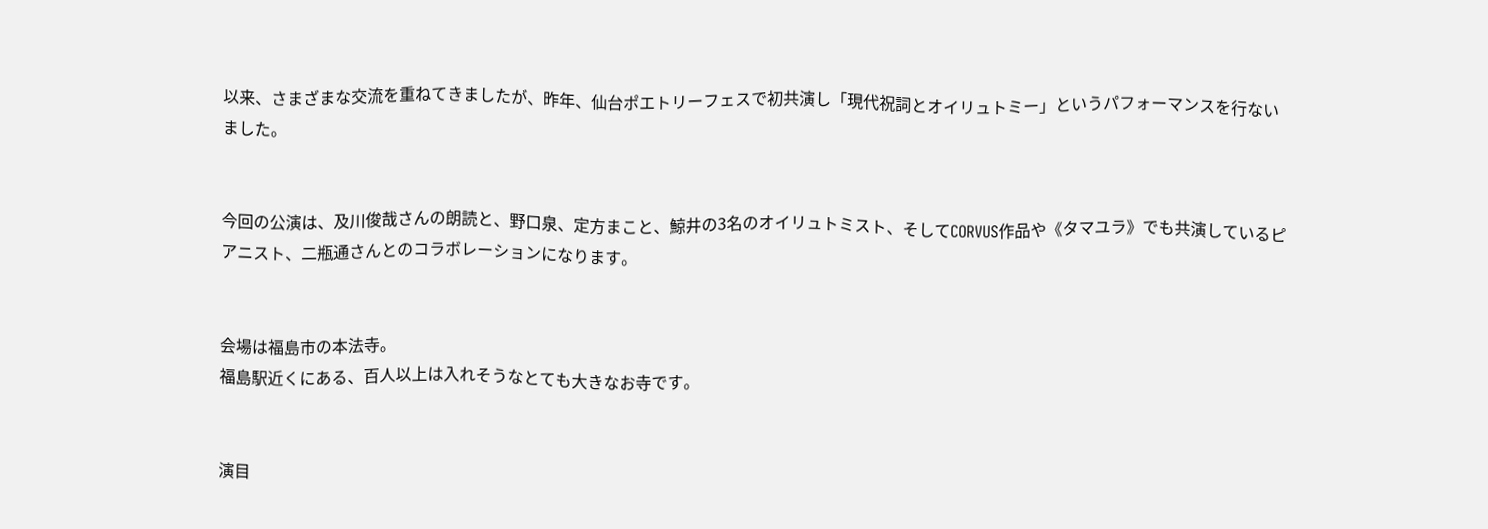以来、さまざまな交流を重ねてきましたが、昨年、仙台ポエトリーフェスで初共演し「現代祝詞とオイリュトミー」というパフォーマンスを行ないました。


今回の公演は、及川俊哉さんの朗読と、野口泉、定方まこと、鯨井の3名のオイリュトミスト、そしてCORVUS作品や《タマユラ》でも共演しているピアニスト、二瓶通さんとのコラボレーションになります。


会場は福島市の本法寺。
福島駅近くにある、百人以上は入れそうなとても大きなお寺です。


演目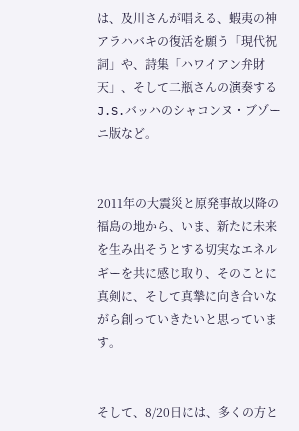は、及川さんが唱える、蝦夷の神アラハバキの復活を願う「現代祝詞」や、詩集「ハワイアン弁財天」、そして二瓶さんの演奏するJ.S.バッハのシャコンヌ・ブゾーニ版など。


2011年の大震災と原発事故以降の福島の地から、いま、新たに未来を生み出そうとする切実なエネルギーを共に感じ取り、そのことに真剣に、そして真摯に向き合いながら創っていきたいと思っています。


そして、8/20日には、多くの方と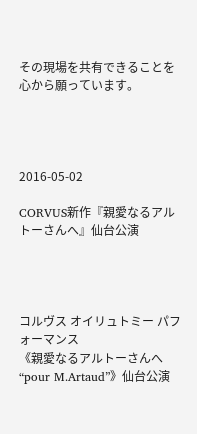その現場を共有できることを心から願っています。




2016-05-02

CORVUS新作『親愛なるアルトーさんへ』仙台公演




コルヴス オイリュトミー パフォーマンス
《親愛なるアルトーさんへ“pour M.Artaud”》仙台公演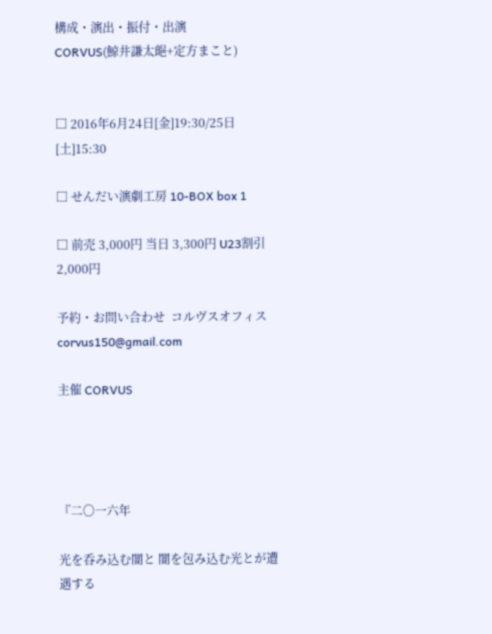構成・演出・振付・出演
CORVUS(鯨井謙太郒+定方まこと)


□ 2016年6月24日[金]19:30/25日[土]15:30

□ せんだい演劇工房 10-BOX box 1

□ 前売 3,000円 当日 3,300円 U23割引 2,000円

予約・お問い合わせ  コルヴスオフィス corvus150@gmail.com

主催 CORVUS




『二〇一六年

光を呑み込む闇と 闇を包み込む光とが遭遇する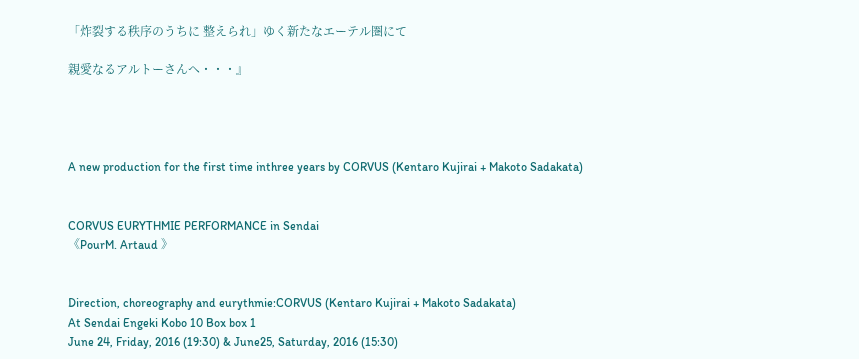「炸裂する秩序のうちに 整えられ」ゆく新たなエーテル圏にて

親愛なるアルトーさんへ・・・』




A new production for the first time inthree years by CORVUS (Kentaro Kujirai + Makoto Sadakata)


CORVUS EURYTHMIE PERFORMANCE in Sendai
《PourM. Artaud 》


Direction, choreography and eurythmie:CORVUS (Kentaro Kujirai + Makoto Sadakata)
At Sendai Engeki Kobo 10 Box box 1
June 24, Friday, 2016 (19:30) & June25, Saturday, 2016 (15:30)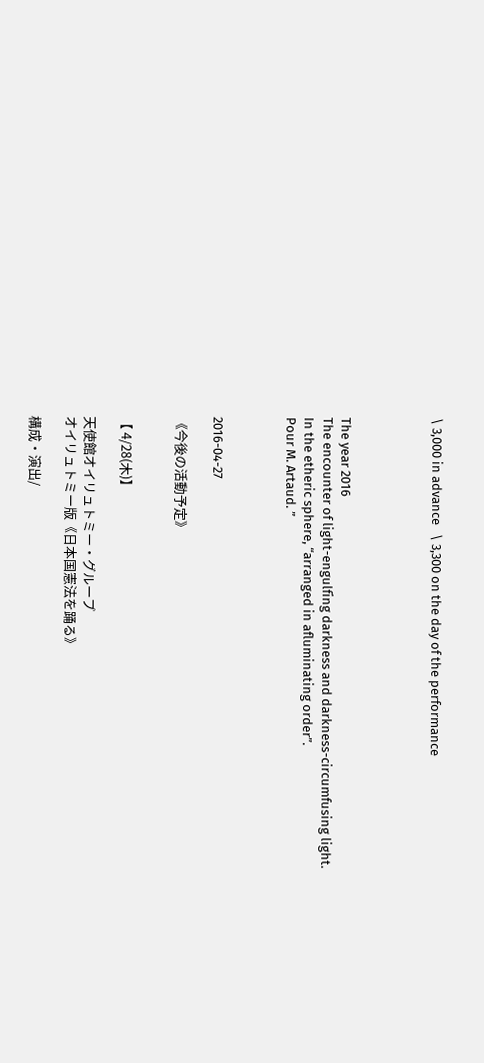\ 3,000 in advance   \ 3,300 on the day of the performance




The year 2016
The encounter of light-engulfing darkness and darkness-circumfusing light.
In the etheric sphere, “arranged in afluminating order”.
Pour M. Artaud. ”



2016-04-27

《今後の活動予定》


【 4/28(木)】

天使館オイリュトミー・グループ
オイリュトミー版《日本国憲法を踊る》

構成・演出/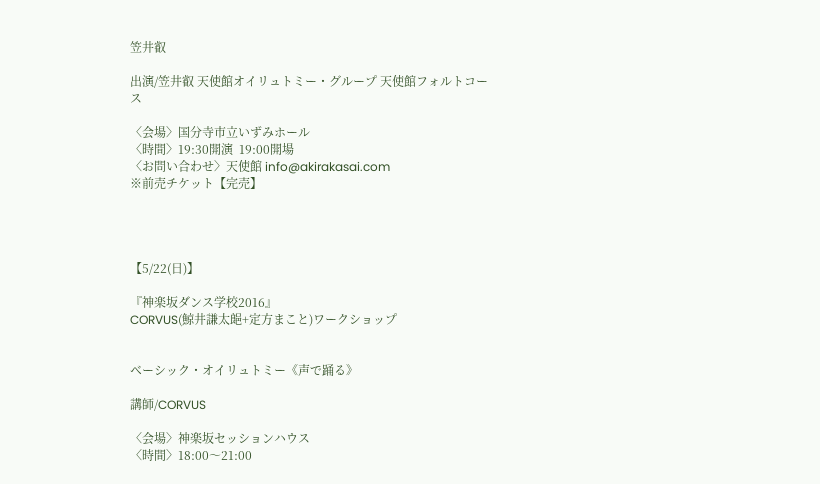笠井叡

出演/笠井叡 天使館オイリュトミー・グループ 天使館フォルトコース

〈会場〉国分寺市立いずみホール
〈時間〉19:30開演  19:00開場
〈お問い合わせ〉天使館 info@akirakasai.com
※前売チケット【完売】




【5/22(日)】

『神楽坂ダンス学校2016』
CORVUS(鯨井謙太郒+定方まこと)ワークショップ


ベーシック・オイリュトミー《声で踊る》

講師/CORVUS

〈会場〉神楽坂セッションハウス
〈時間〉18:00〜21:00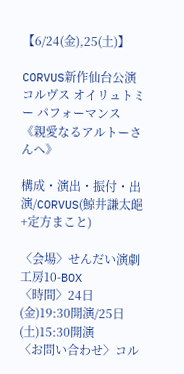【6/24(金),25(土)】

CORVUS新作仙台公演
コルヴス オイリュトミー パフォーマンス
《親愛なるアルトーさんへ》

構成・演出・振付・出演/CORVUS(鯨井謙太郒+定方まこと)

〈会場〉せんだい演劇工房10-BOX
〈時間〉24日(金)19:30開演/25日(土)15:30開演
〈お問い合わせ〉コル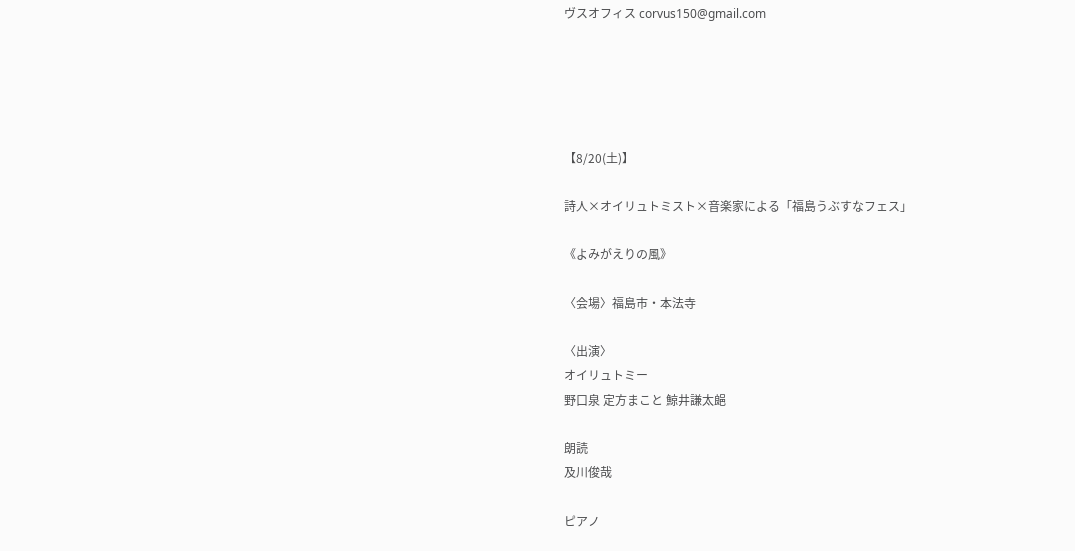ヴスオフィス corvus150@gmail.com





【8/20(土)】

詩人×オイリュトミスト×音楽家による「福島うぶすなフェス」

《よみがえりの風》

〈会場〉福島市・本法寺

〈出演〉
オイリュトミー
野口泉 定方まこと 鯨井謙太郒

朗読
及川俊哉

ピアノ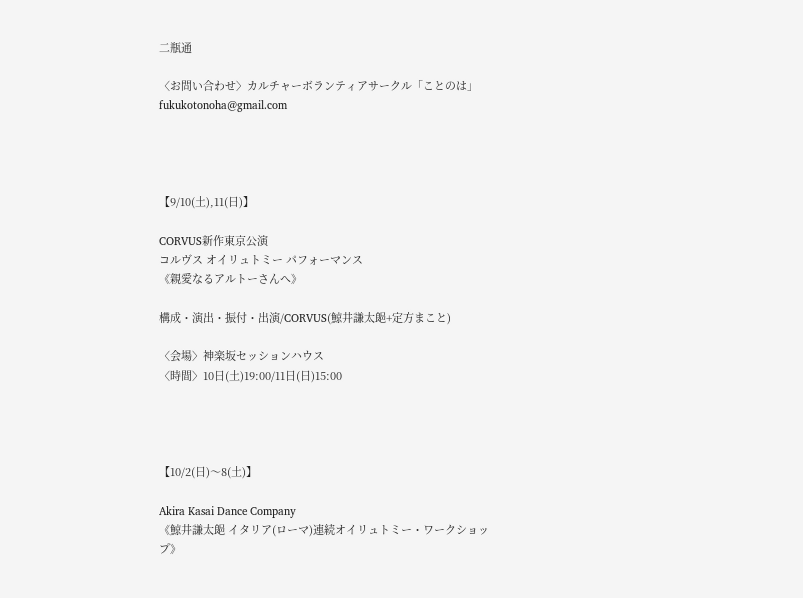二瓶通

〈お問い合わせ〉カルチャーボランティアサークル「ことのは」 fukukotonoha@gmail.com




【9/10(土),11(日)】

CORVUS新作東京公演
コルヴス オイリュトミー パフォーマンス
《親愛なるアルトーさんへ》

構成・演出・振付・出演/CORVUS(鯨井謙太郒+定方まこと)

〈会場〉神楽坂セッションハウス
〈時間〉10日(土)19:00/11日(日)15:00




【10/2(日)〜8(土)】

Akira Kasai Dance Company
《鯨井謙太郒 イタリア(ローマ)連続オイリュトミー・ワークショップ》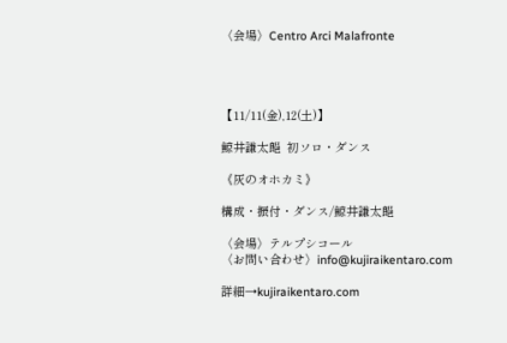〈会場〉Centro Arci Malafronte




【11/11(金),12(土)】

鯨井謙太郒  初ソロ・ダンス

《灰のオホカミ》

構成・振付・ダンス/鯨井謙太郒

〈会場〉テルプシコール
〈お問い合わせ〉info@kujiraikentaro.com

詳細→kujiraikentaro.com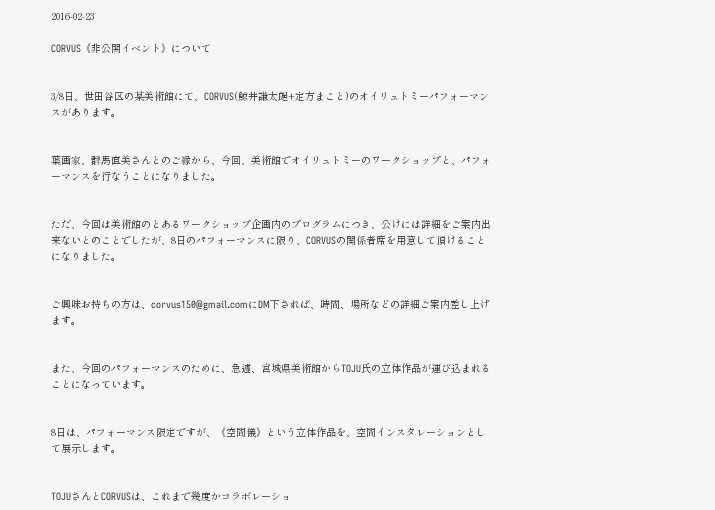2016-02-23

CORVUS《非公開イベント》について


3/8日、世田谷区の某美術館にて、CORVUS(鯨井謙太郒+定方まこと)のオイリュトミーパフォーマンスがあります。


葉画家、群馬直美さんとのご縁から、今回、美術館でオイリュトミーのワークショップと、パフォーマンスを行なうことになりました。


ただ、今回は美術館のとあるワークショップ企画内のプログラムにつき、公けには詳細をご案内出来ないとのことでしたが、8日のパフォーマンスに限り、CORVUSの関係者席を用意して頂けることになりました。


ご興味お持ちの方は、corvus150@gmail.comにDM下されば、時間、場所などの詳細ご案内差し上げます。


また、今回のパフォーマンスのために、急遽、宮城県美術館からTOJU氏の立体作品が運び込まれることになっています。


8日は、パフォーマンス限定ですが、《空間儀》という立体作品を、空間インスタレーションとして展示します。


TOJUさんとCORVUSは、これまで幾度かコラボレーショ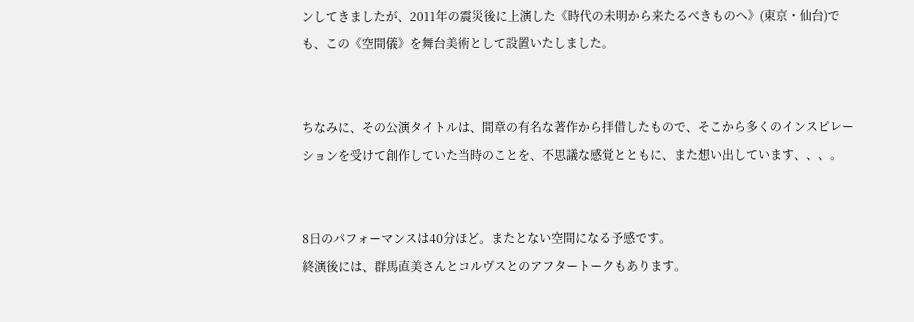ンしてきましたが、2011年の震災後に上演した《時代の未明から来たるべきものへ》(東京・仙台)でも、この《空間儀》を舞台美術として設置いたしました。


ちなみに、その公演タイトルは、間章の有名な著作から拝借したもので、そこから多くのインスピレーションを受けて創作していた当時のことを、不思議な感覚とともに、また想い出しています、、、。


8日のパフォーマンスは40分ほど。またとない空間になる予感です。
終演後には、群馬直美さんとコルヴスとのアフタートークもあります。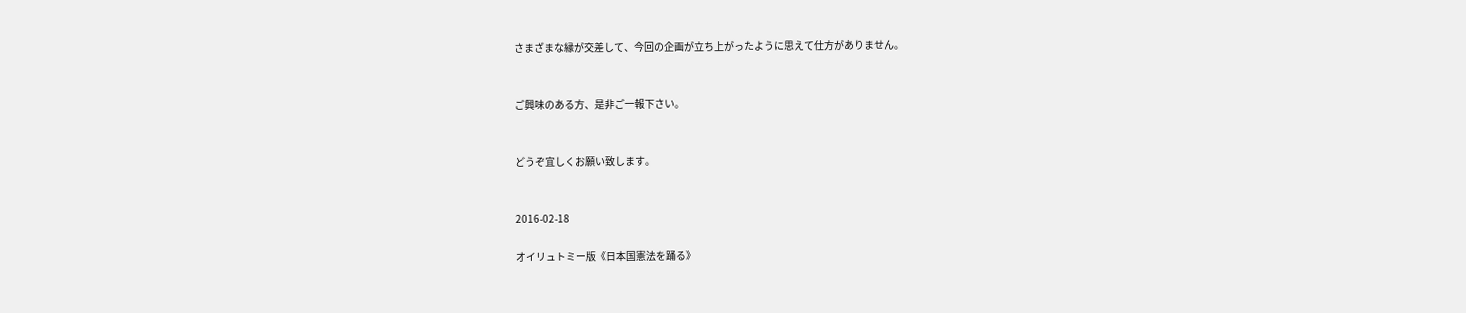さまざまな縁が交差して、今回の企画が立ち上がったように思えて仕方がありません。


ご興味のある方、是非ご一報下さい。


どうぞ宜しくお願い致します。


2016-02-18

オイリュトミー版《日本国憲法を踊る》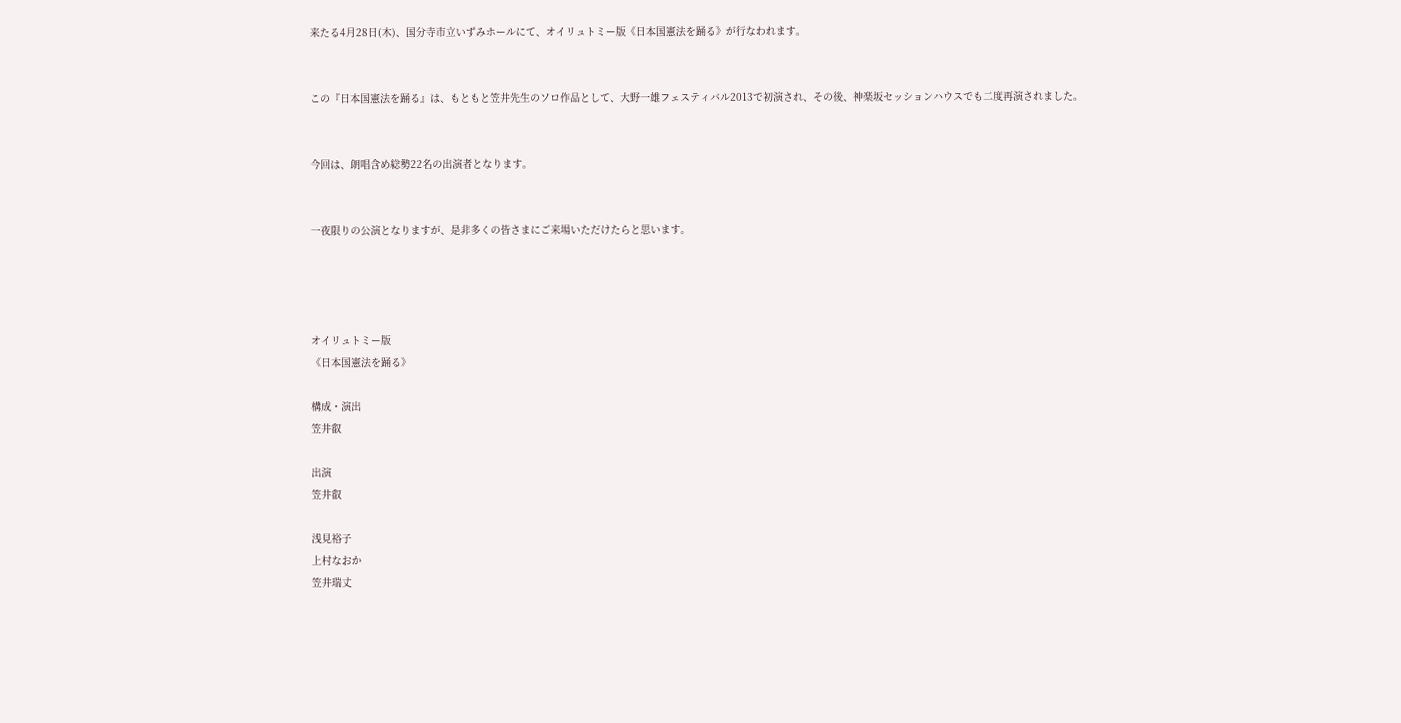来たる4月28日(木)、国分寺市立いずみホールにて、オイリュトミー版《日本国憲法を踊る》が行なわれます。


この『日本国憲法を踊る』は、もともと笠井先生のソロ作品として、大野一雄フェスティバル2013で初演され、その後、神楽坂セッションハウスでも二度再演されました。


今回は、朗唱含め総勢22名の出演者となります。


一夜限りの公演となりますが、是非多くの皆さまにご来場いただけたらと思います。




オイリュトミー版
《日本国憲法を踊る》

構成・演出
笠井叡

出演
笠井叡

浅見裕子
上村なおか
笠井瑞丈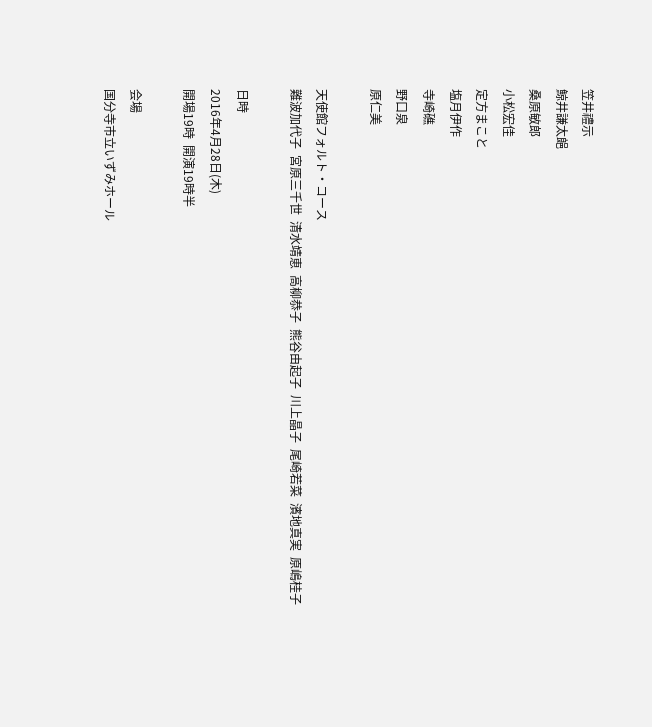笠井禮示
鯨井謙太郒
桑原敏郎
小松宏佳
定方まこと
塩月伊作
寺崎礁
野口泉
原仁美

天使館フォルト・コース
難波加代子  宮原三千世  清水靖恵  高柳恭子  熊谷由起子  川上晶子  尾崎若菜  濱地真実  原嶋桂子

日時
2016年4月28日(木)
開場19時  開演19時半

会場
国分寺市立いずみホール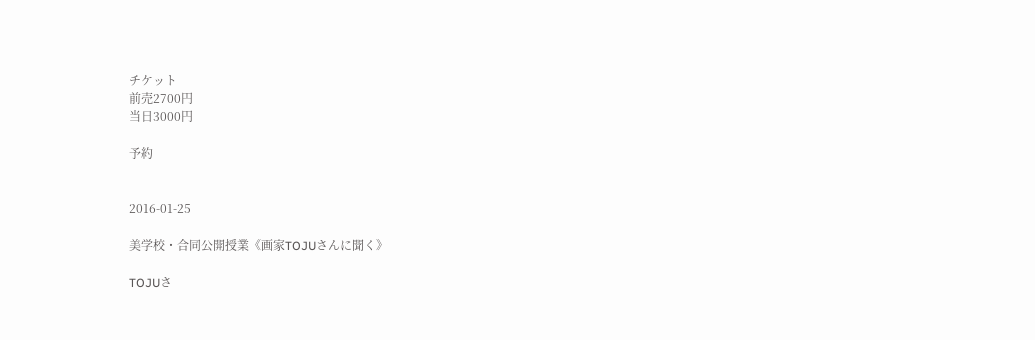チケット
前売2700円
当日3000円

予約


2016-01-25

美学校・合同公開授業《画家TOJUさんに聞く》

TOJUさ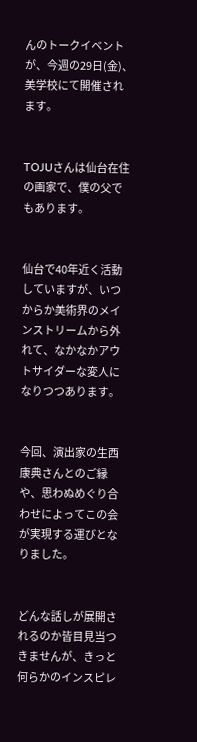んのトークイベントが、今週の29日(金)、美学校にて開催されます。


TOJUさんは仙台在住の画家で、僕の父でもあります。


仙台で40年近く活動していますが、いつからか美術界のメインストリームから外れて、なかなかアウトサイダーな変人になりつつあります。


今回、演出家の生西康典さんとのご縁や、思わぬめぐり合わせによってこの会が実現する運びとなりました。


どんな話しが展開されるのか皆目見当つきませんが、きっと何らかのインスピレ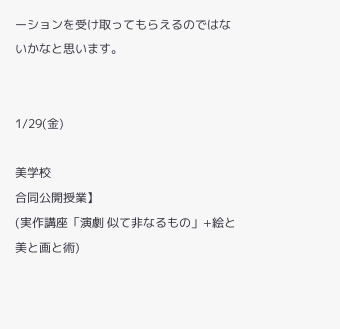ーションを受け取ってもらえるのではないかなと思います。


1/29(金)

美学校
合同公開授業】
(実作講座「演劇 似て非なるもの」+絵と美と画と術)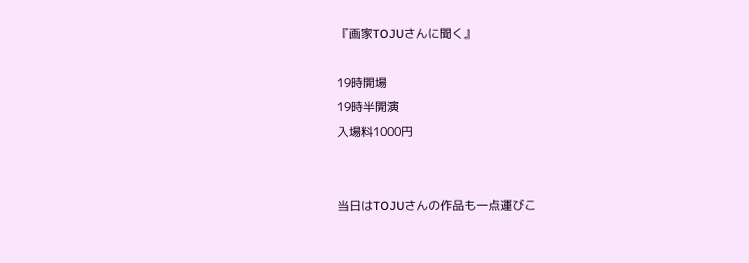『画家TOJUさんに聞く』

19時開場
19時半開演
入場料1000円


当日はTOJUさんの作品も一点運びこ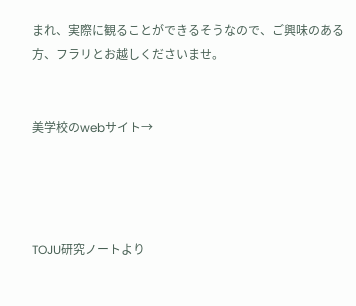まれ、実際に観ることができるそうなので、ご興味のある方、フラリとお越しくださいませ。


美学校のwebサイト→




TOJU研究ノートより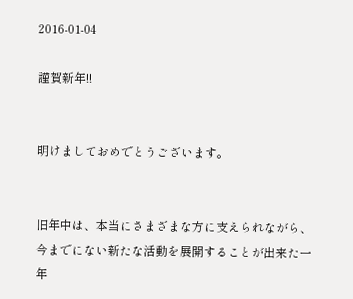2016-01-04

謹賀新年!!


明けましておめでとうございます。


旧年中は、本当にさまざまな方に支えられながら、今までにない新たな活動を展開することが出来た一年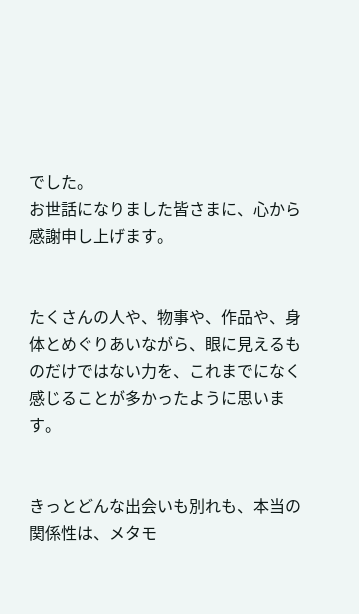でした。
お世話になりました皆さまに、心から感謝申し上げます。


たくさんの人や、物事や、作品や、身体とめぐりあいながら、眼に見えるものだけではない力を、これまでになく感じることが多かったように思います。


きっとどんな出会いも別れも、本当の関係性は、メタモ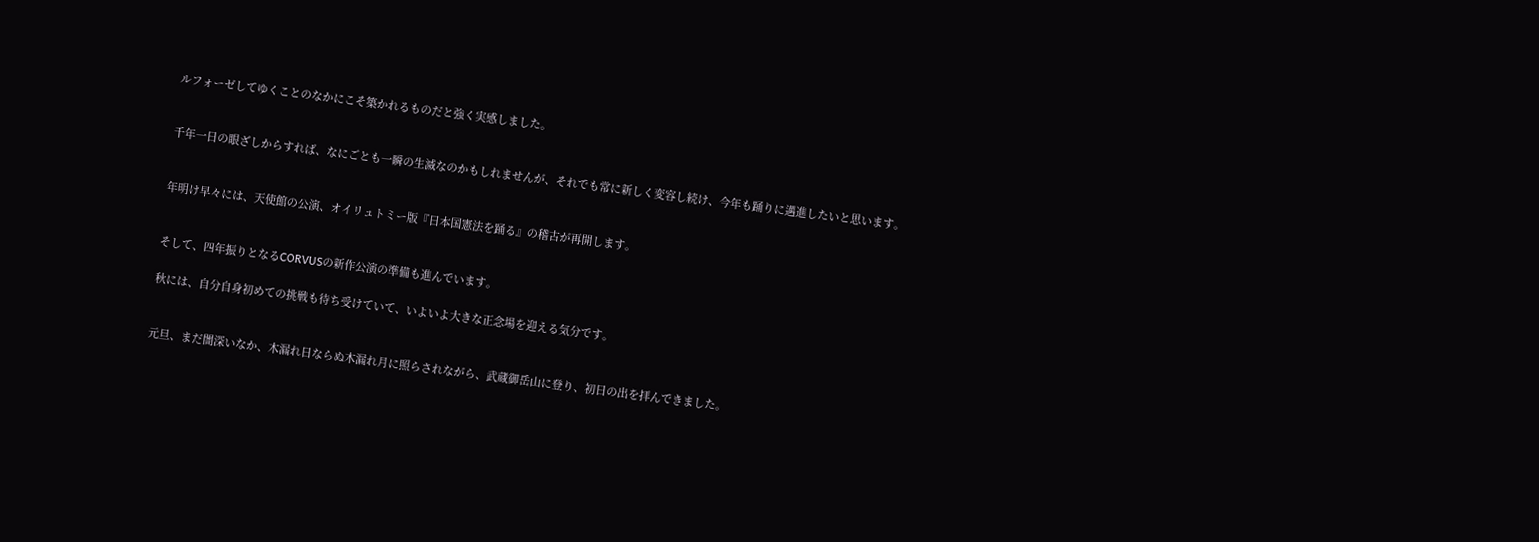ルフォーゼしてゆくことのなかにこそ築かれるものだと強く実感しました。


千年一日の眼ざしからすれば、なにごとも一瞬の生滅なのかもしれませんが、それでも常に新しく変容し続け、今年も踊りに邁進したいと思います。


年明け早々には、天使館の公演、オイリュトミー版『日本国憲法を踊る』の稽古が再開します。


そして、四年振りとなるCORVUSの新作公演の準備も進んでいます。

秋には、自分自身初めての挑戦も待ち受けていて、いよいよ大きな正念場を迎える気分です。


元旦、まだ闇深いなか、木漏れ日ならぬ木漏れ月に照らされながら、武蔵御岳山に登り、初日の出を拝んできました。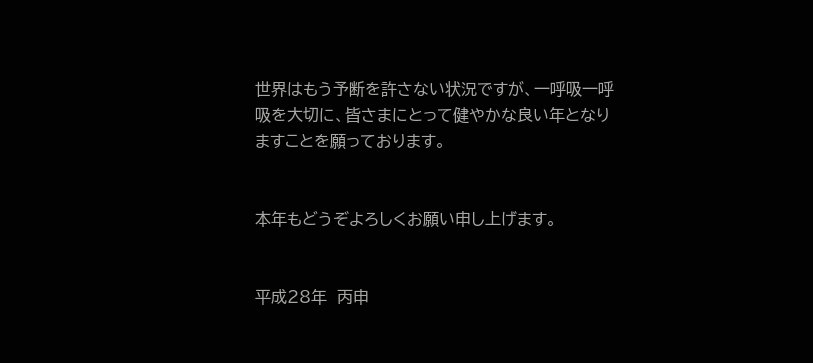世界はもう予断を許さない状況ですが、一呼吸一呼吸を大切に、皆さまにとって健やかな良い年となりますことを願っております。


本年もどうぞよろしくお願い申し上げます。


平成28年  丙申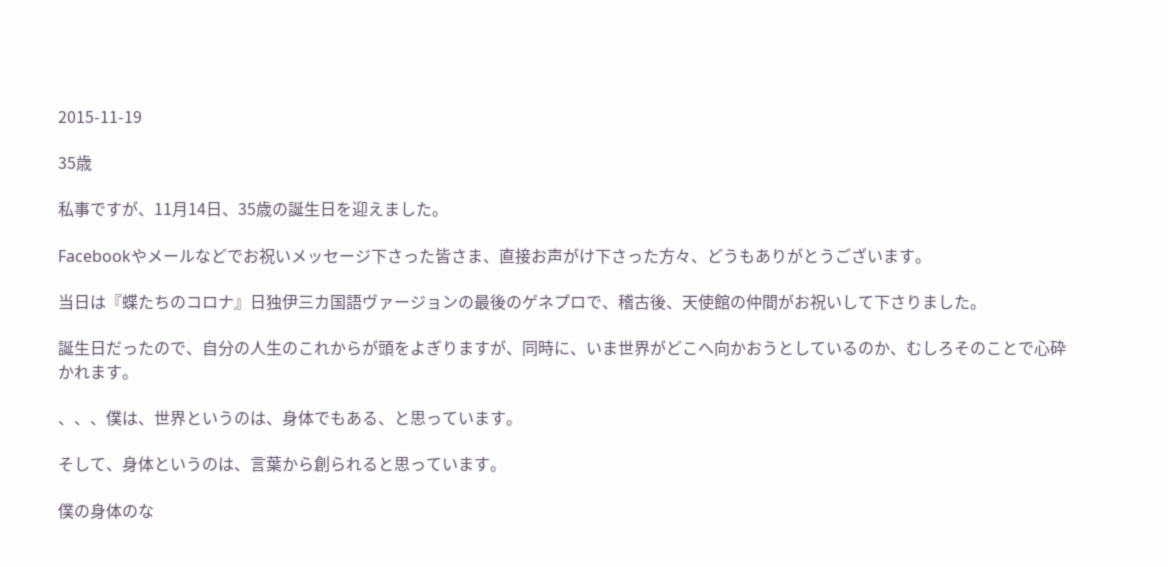2015-11-19

35歳

私事ですが、11月14日、35歳の誕生日を迎えました。

Facebookやメールなどでお祝いメッセージ下さった皆さま、直接お声がけ下さった方々、どうもありがとうございます。

当日は『蝶たちのコロナ』日独伊三カ国語ヴァージョンの最後のゲネプロで、稽古後、天使館の仲間がお祝いして下さりました。

誕生日だったので、自分の人生のこれからが頭をよぎりますが、同時に、いま世界がどこへ向かおうとしているのか、むしろそのことで心砕かれます。

、、、僕は、世界というのは、身体でもある、と思っています。

そして、身体というのは、言葉から創られると思っています。

僕の身体のな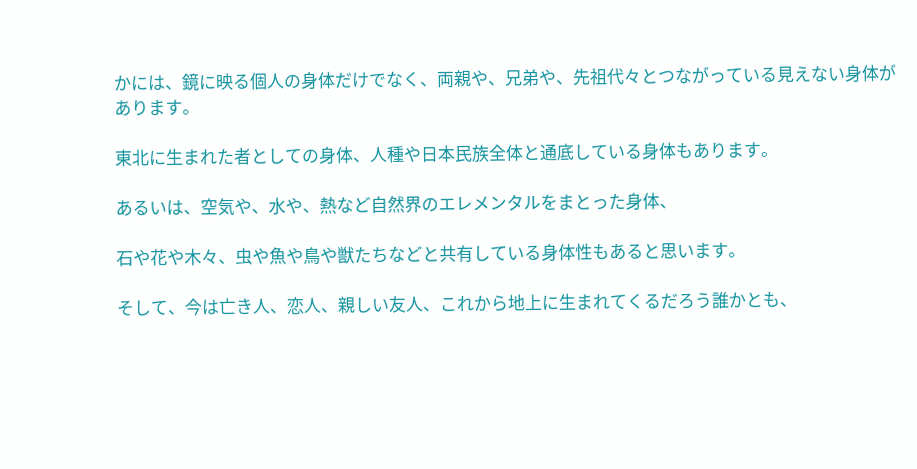かには、鏡に映る個人の身体だけでなく、両親や、兄弟や、先祖代々とつながっている見えない身体があります。

東北に生まれた者としての身体、人種や日本民族全体と通底している身体もあります。

あるいは、空気や、水や、熱など自然界のエレメンタルをまとった身体、

石や花や木々、虫や魚や鳥や獣たちなどと共有している身体性もあると思います。

そして、今は亡き人、恋人、親しい友人、これから地上に生まれてくるだろう誰かとも、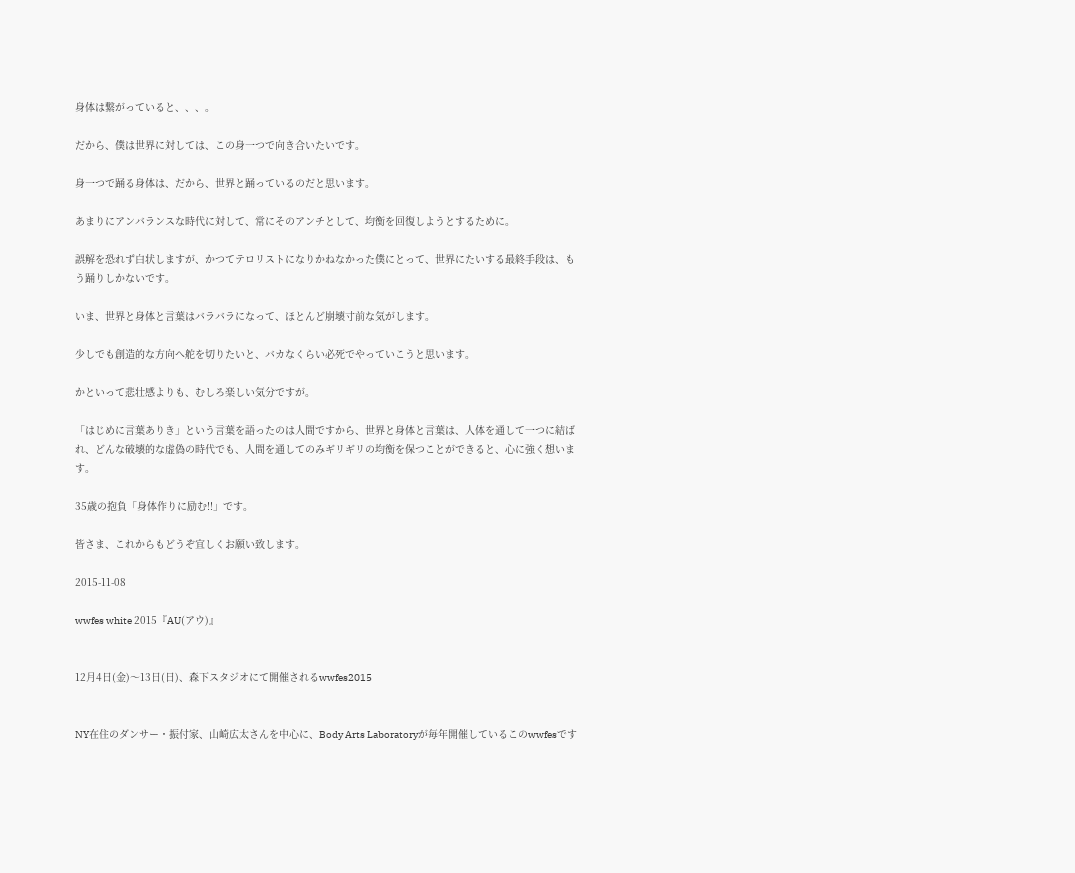身体は繋がっていると、、、。

だから、僕は世界に対しては、この身一つで向き合いたいです。

身一つで踊る身体は、だから、世界と踊っているのだと思います。

あまりにアンバランスな時代に対して、常にそのアンチとして、均衡を回復しようとするために。

誤解を恐れず白状しますが、かつてテロリストになりかねなかった僕にとって、世界にたいする最終手段は、もう踊りしかないです。

いま、世界と身体と言葉はバラバラになって、ほとんど崩壊寸前な気がします。

少しでも創造的な方向へ舵を切りたいと、バカなくらい必死でやっていこうと思います。

かといって悲壮感よりも、むしろ楽しい気分ですが。

「はじめに言葉ありき」という言葉を語ったのは人間ですから、世界と身体と言葉は、人体を通して一つに結ばれ、どんな破壊的な虚偽の時代でも、人間を通してのみギリギリの均衡を保つことができると、心に強く想います。

35歳の抱負「身体作りに励む!!」です。

皆さま、これからもどうぞ宜しくお願い致します。

2015-11-08

wwfes white 2015『AU(アウ)』


12月4日(金)〜13日(日)、森下スタジオにて開催されるwwfes2015


NY在住のダンサー・振付家、山崎広太さんを中心に、Body Arts Laboratoryが毎年開催しているこのwwfesです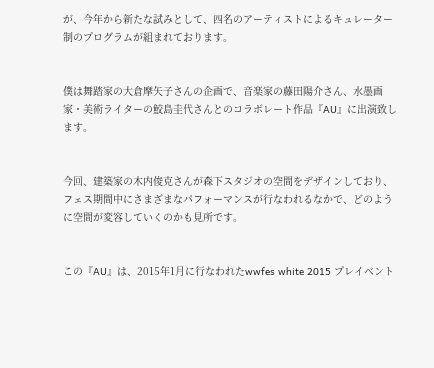が、今年から新たな試みとして、四名のアーティストによるキュレーター制のプログラムが組まれております。


僕は舞踏家の大倉摩矢子さんの企画で、音楽家の藤田陽介さん、水墨画家・美術ライターの鮫島圭代さんとのコラボレート作品『AU』に出演致します。


今回、建築家の木内俊克さんが森下スタジオの空間をデザインしており、フェス期間中にさまざまなパフォーマンスが行なわれるなかで、どのように空間が変容していくのかも見所です。


この『AU』は、2015年1月に行なわれたwwfes white 2015 プレイベント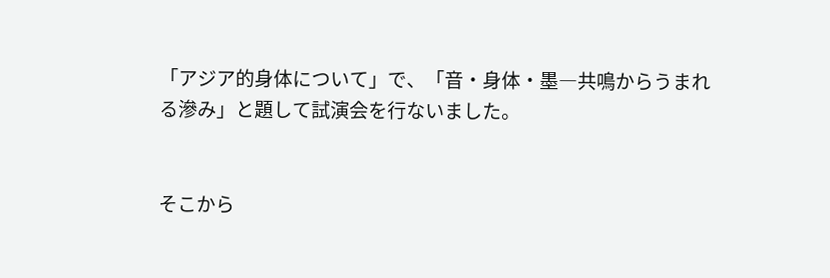「アジア的身体について」で、「音・身体・墨―共鳴からうまれる滲み」と題して試演会を行ないました。


そこから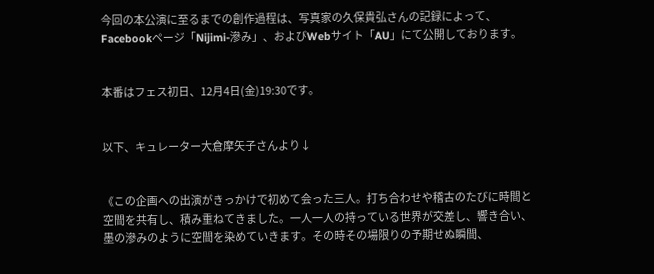今回の本公演に至るまでの創作過程は、写真家の久保貴弘さんの記録によって、Facebookページ「Nijimi-滲み」、およびWebサイト「AU」にて公開しております。


本番はフェス初日、12月4日(金)19:30です。


以下、キュレーター大倉摩矢子さんより↓


《この企画への出演がきっかけで初めて会った三人。打ち合わせや稽古のたびに時間と空間を共有し、積み重ねてきました。一人一人の持っている世界が交差し、響き合い、墨の滲みのように空間を染めていきます。その時その場限りの予期せぬ瞬間、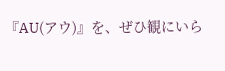『AU(アウ)』を、ぜひ観にいら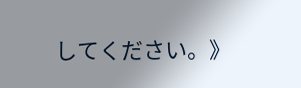してください。》